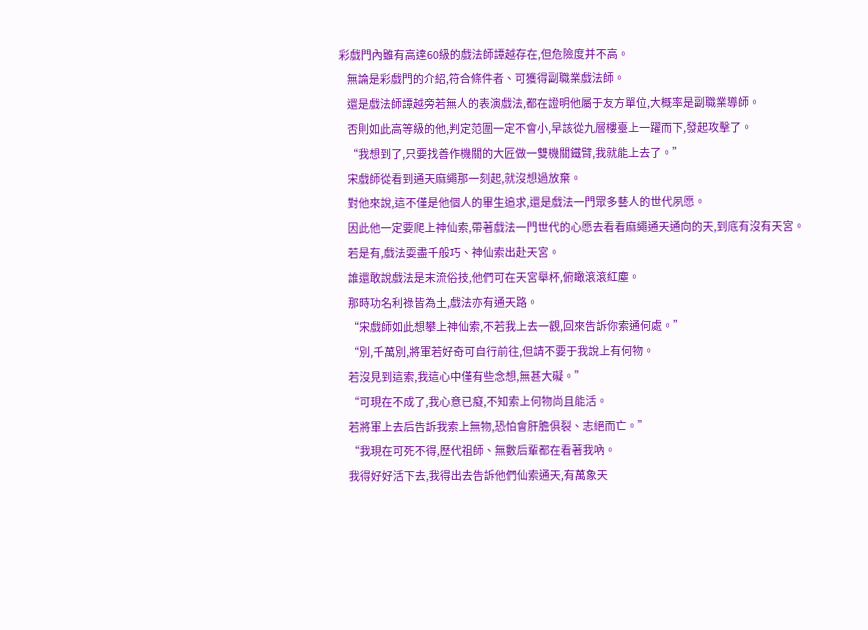彩戲門內雖有高達60級的戲法師譚越存在,但危險度并不高。
    無論是彩戲門的介紹,符合條件者、可獲得副職業戲法師。
    還是戲法師譚越旁若無人的表演戲法,都在證明他屬于友方單位,大概率是副職業導師。
    否則如此高等級的他,判定范圍一定不會小,早該從九層樓臺上一躍而下,發起攻擊了。
    “我想到了,只要找善作機關的大匠做一雙機關鐵臂,我就能上去了。”
    宋戲師從看到通天麻繩那一刻起,就沒想過放棄。
    對他來說,這不僅是他個人的畢生追求,還是戲法一門眾多藝人的世代夙愿。
    因此他一定要爬上神仙索,帶著戲法一門世代的心愿去看看麻繩通天通向的天,到底有沒有天宮。
    若是有,戲法耍盡千般巧、神仙索出赴天宮。
    誰還敢說戲法是末流俗技,他們可在天宮舉杯,俯瞰滾滾紅塵。
    那時功名利祿皆為土,戲法亦有通天路。
    “宋戲師如此想攀上神仙索,不若我上去一觀,回來告訴你索通何處。”
    “別,千萬別,將軍若好奇可自行前往,但請不要于我說上有何物。
    若沒見到這索,我這心中僅有些念想,無甚大礙。”
    “可現在不成了,我心意已癡,不知索上何物尚且能活。
    若將軍上去后告訴我索上無物,恐怕會肝膽俱裂、志絕而亡。”
    “我現在可死不得,歷代祖師、無數后輩都在看著我吶。
    我得好好活下去,我得出去告訴他們仙索通天,有萬象天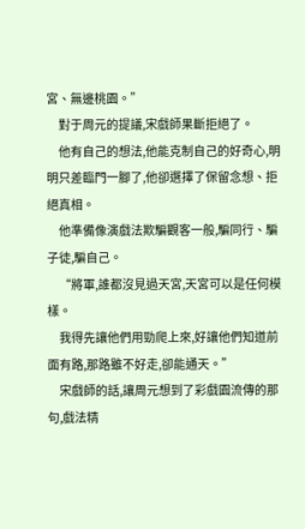宮、無邊桃園。”
    對于周元的提議,宋戲師果斷拒絕了。
    他有自己的想法,他能克制自己的好奇心,明明只差臨門一腳了,他卻選擇了保留念想、拒絕真相。
    他準備像演戲法欺騙觀客一般,騙同行、騙子徒,騙自己。
    “將軍,誰都沒見過天宮,天宮可以是任何模樣。
    我得先讓他們用勁爬上來,好讓他們知道前面有路,那路雖不好走,卻能通天。”
    宋戲師的話,讓周元想到了彩戲園流傳的那句,戲法精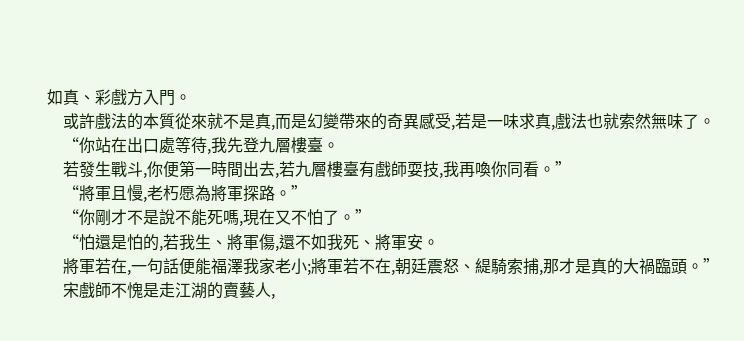如真、彩戲方入門。
    或許戲法的本質從來就不是真,而是幻變帶來的奇異感受,若是一味求真,戲法也就索然無味了。
    “你站在出口處等待,我先登九層樓臺。
    若發生戰斗,你便第一時間出去,若九層樓臺有戲師耍技,我再喚你同看。”
    “將軍且慢,老朽愿為將軍探路。”
    “你剛才不是說不能死嗎,現在又不怕了。”
    “怕還是怕的,若我生、將軍傷,還不如我死、將軍安。
    將軍若在,一句話便能福澤我家老小;將軍若不在,朝廷震怒、緹騎索捕,那才是真的大禍臨頭。”
    宋戲師不愧是走江湖的賣藝人,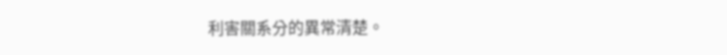利害關系分的異常清楚。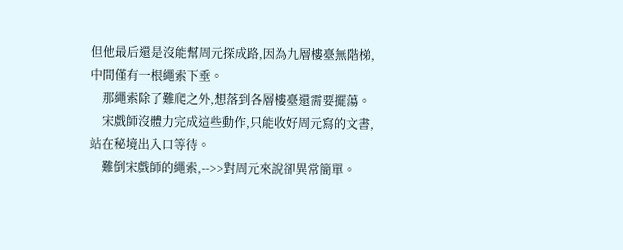但他最后還是沒能幫周元探成路,因為九層樓臺無階梯,中間僅有一根繩索下垂。
    那繩索除了難爬之外,想落到各層樓臺還需要擺蕩。
    宋戲師沒體力完成這些動作,只能收好周元寫的文書,站在秘境出入口等待。
    難倒宋戲師的繩索,-->>對周元來說卻異常簡單。